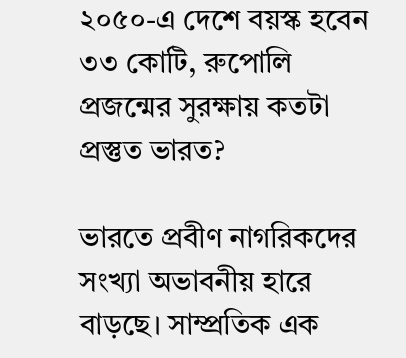২০৫০-এ দেশে বয়স্ক হবেন ৩৩ কোটি, রুপোলি প্রজন্মের সুরক্ষায় কতটা প্রস্তুত ভারত?

ভারতে প্রবীণ নাগরিকদের সংখ্যা অভাবনীয় হারে বাড়ছে। সাম্প্রতিক এক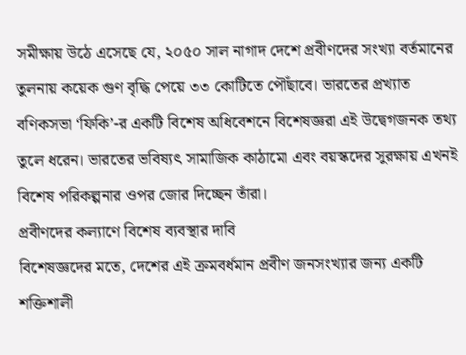সমীক্ষায় উঠে এসেছে যে, ২০৫০ সাল নাগাদ দেশে প্রবীণদের সংখ্যা বর্তমানের তুলনায় কয়েক গুণ বৃদ্ধি পেয়ে ৩৩ কোটিতে পৌঁছাবে। ভারতের প্রখ্যাত বণিকসভা ‘ফিকি’-র একটি বিশেষ অধিবেশনে বিশেষজ্ঞরা এই উদ্বেগজনক তথ্য তুলে ধরেন। ভারতের ভবিষ্যৎ সামাজিক কাঠামো এবং বয়স্কদের সুরক্ষায় এখনই বিশেষ পরিকল্পনার ওপর জোর দিচ্ছেন তাঁরা।
প্রবীণদের কল্যাণে বিশেষ ব্যবস্থার দাবি
বিশেষজ্ঞদের মতে, দেশের এই ক্রমবর্ধমান প্রবীণ জনসংখ্যার জন্য একটি শক্তিশালী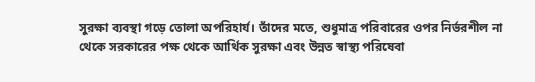সুরক্ষা ব্যবস্থা গড়ে তোলা অপরিহার্য। তাঁদের মতে, শুধুমাত্র পরিবারের ওপর নির্ভরশীল না থেকে সরকারের পক্ষ থেকে আর্থিক সুরক্ষা এবং উন্নত স্বাস্থ্য পরিষেবা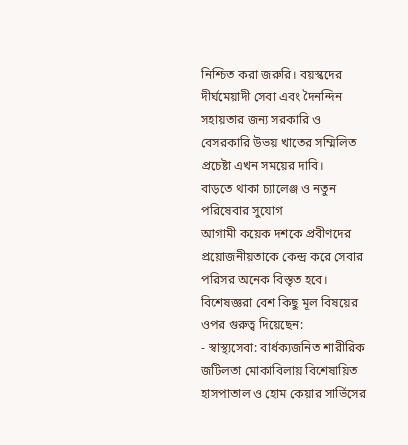নিশ্চিত করা জরুরি। বয়স্কদের দীর্ঘমেয়াদী সেবা এবং দৈনন্দিন সহায়তার জন্য সরকারি ও বেসরকারি উভয় খাতের সম্মিলিত প্রচেষ্টা এখন সময়ের দাবি।
বাড়তে থাকা চ্যালেঞ্জ ও নতুন পরিষেবার সুযোগ
আগামী কয়েক দশকে প্রবীণদের প্রয়োজনীয়তাকে কেন্দ্র করে সেবার পরিসর অনেক বিস্তৃত হবে। বিশেষজ্ঞরা বেশ কিছু মূল বিষয়ের ওপর গুরুত্ব দিয়েছেন:
- স্বাস্থ্যসেবা: বার্ধক্যজনিত শারীরিক জটিলতা মোকাবিলায় বিশেষায়িত হাসপাতাল ও হোম কেয়ার সার্ভিসের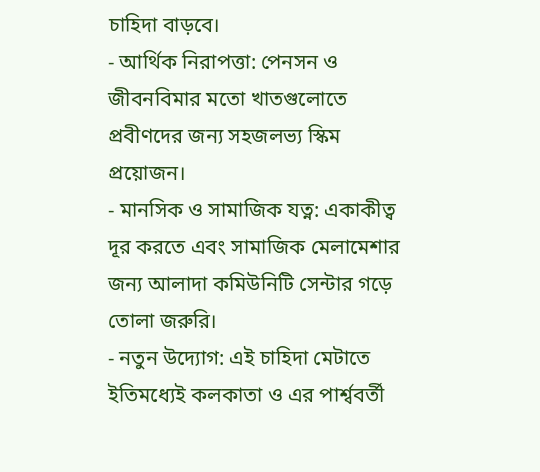চাহিদা বাড়বে।
- আর্থিক নিরাপত্তা: পেনসন ও জীবনবিমার মতো খাতগুলোতে প্রবীণদের জন্য সহজলভ্য স্কিম প্রয়োজন।
- মানসিক ও সামাজিক যত্ন: একাকীত্ব দূর করতে এবং সামাজিক মেলামেশার জন্য আলাদা কমিউনিটি সেন্টার গড়ে তোলা জরুরি।
- নতুন উদ্যোগ: এই চাহিদা মেটাতে ইতিমধ্যেই কলকাতা ও এর পার্শ্ববর্তী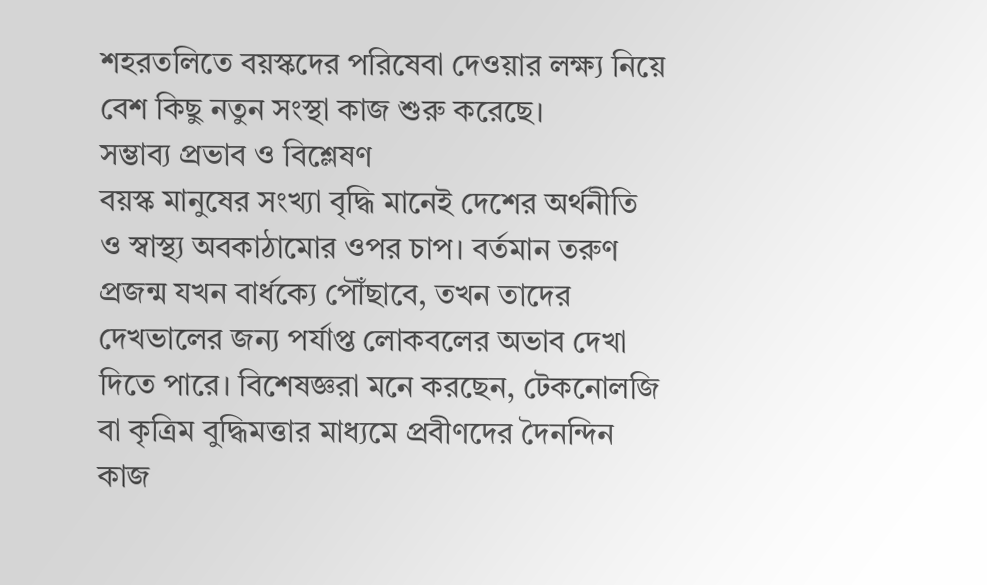শহরতলিতে বয়স্কদের পরিষেবা দেওয়ার লক্ষ্য নিয়ে বেশ কিছু নতুন সংস্থা কাজ শুরু করেছে।
সম্ভাব্য প্রভাব ও বিশ্লেষণ
বয়স্ক মানুষের সংখ্যা বৃদ্ধি মানেই দেশের অর্থনীতি ও স্বাস্থ্য অবকাঠামোর ওপর চাপ। বর্তমান তরুণ প্রজন্ম যখন বার্ধক্যে পৌঁছাবে, তখন তাদের দেখভালের জন্য পর্যাপ্ত লোকবলের অভাব দেখা দিতে পারে। বিশেষজ্ঞরা মনে করছেন, টেকনোলজি বা কৃত্রিম বুদ্ধিমত্তার মাধ্যমে প্রবীণদের দৈনন্দিন কাজ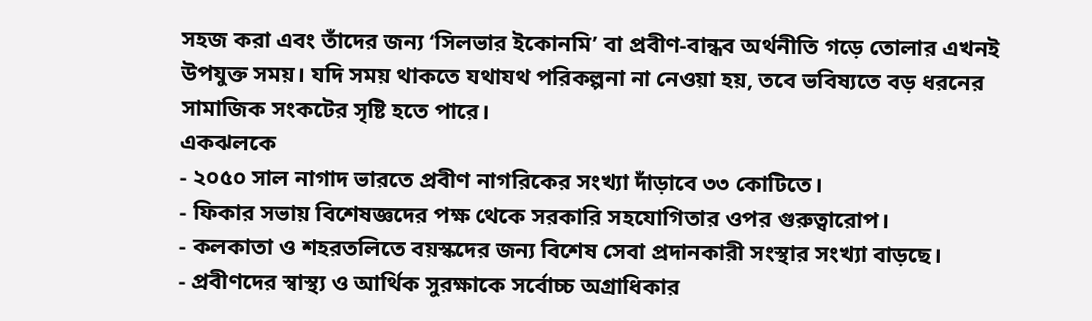সহজ করা এবং তাঁদের জন্য ‘সিলভার ইকোনমি’ বা প্রবীণ-বান্ধব অর্থনীতি গড়ে তোলার এখনই উপযুক্ত সময়। যদি সময় থাকতে যথাযথ পরিকল্পনা না নেওয়া হয়, তবে ভবিষ্যতে বড় ধরনের সামাজিক সংকটের সৃষ্টি হতে পারে।
একঝলকে
- ২০৫০ সাল নাগাদ ভারতে প্রবীণ নাগরিকের সংখ্যা দাঁড়াবে ৩৩ কোটিতে।
- ফিকার সভায় বিশেষজ্ঞদের পক্ষ থেকে সরকারি সহযোগিতার ওপর গুরুত্বারোপ।
- কলকাতা ও শহরতলিতে বয়স্কদের জন্য বিশেষ সেবা প্রদানকারী সংস্থার সংখ্যা বাড়ছে।
- প্রবীণদের স্বাস্থ্য ও আর্থিক সুরক্ষাকে সর্বোচ্চ অগ্রাধিকার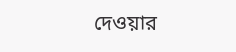দেওয়ার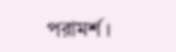পরামর্শ।